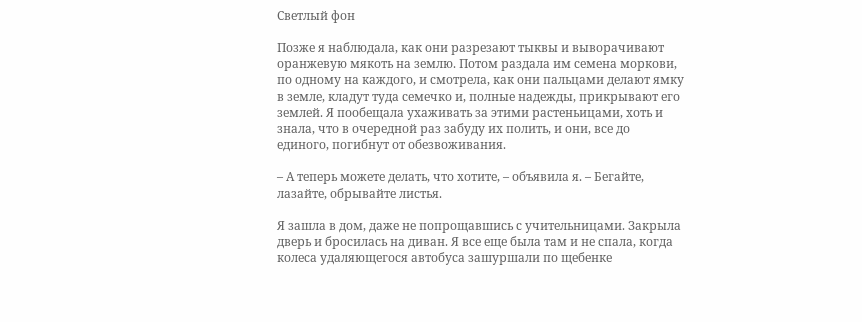Светлый фон

Позже я наблюдала, как они разрезают тыквы и выворачивают оранжевую мякоть на землю. Потом раздала им семена моркови, по одному на каждого, и смотрела, как они пальцами делают ямку в земле, кладут туда семечко и, полные надежды, прикрывают его землей. Я пообещала ухаживать за этими растеньицами, хоть и знала, что в очередной раз забуду их полить, и они, все до единого, погибнут от обезвоживания.

– А теперь можете делать, что хотите, – объявила я. – Бегайте, лазайте, обрывайте листья.

Я зашла в дом, даже не попрощавшись с учительницами. Закрыла дверь и бросилась на диван. Я все еще была там и не спала, когда колеса удаляющегося автобуса зашуршали по щебенке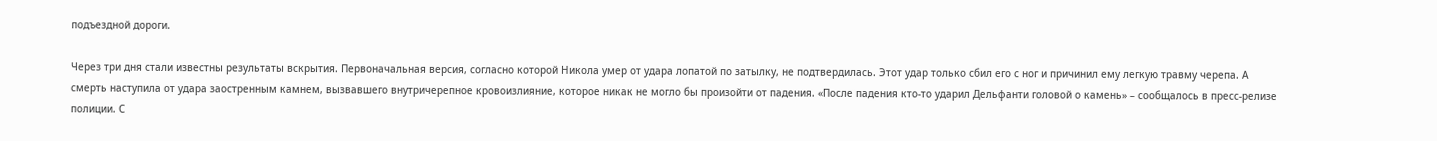подъездной дороги.

Через три дня стали известны результаты вскрытия. Первоначальная версия, согласно которой Никола умер от удара лопатой по затылку, не подтвердилась. Этот удар только сбил его с ног и причинил ему легкую травму черепа. А смерть наступила от удара заостренным камнем, вызвавшего внутричерепное кровоизлияние, которое никак не могло бы произойти от падения. «После падения кто-то ударил Дельфанти головой о камень» – сообщалось в пресс-релизе полиции. С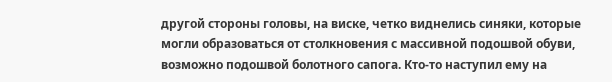другой стороны головы, на виске, четко виднелись синяки, которые могли образоваться от столкновения с массивной подошвой обуви, возможно подошвой болотного сапога. Кто-то наступил ему на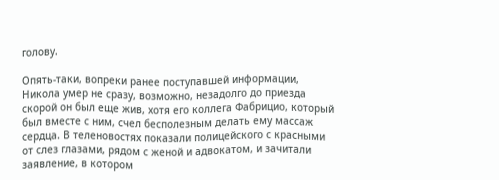голову.

Опять-таки, вопреки ранее поступавшей информации, Никола умер не сразу, возможно, незадолго до приезда скорой он был еще жив, хотя его коллега Фабрицио, который был вместе с ним, счел бесполезным делать ему массаж сердца. В теленовостях показали полицейского с красными от слез глазами, рядом с женой и адвокатом, и зачитали заявление, в котором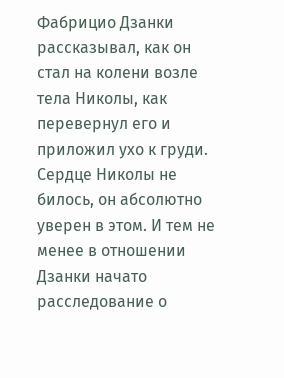Фабрицио Дзанки рассказывал, как он стал на колени возле тела Николы, как перевернул его и приложил ухо к груди. Сердце Николы не билось, он абсолютно уверен в этом. И тем не менее в отношении Дзанки начато расследование о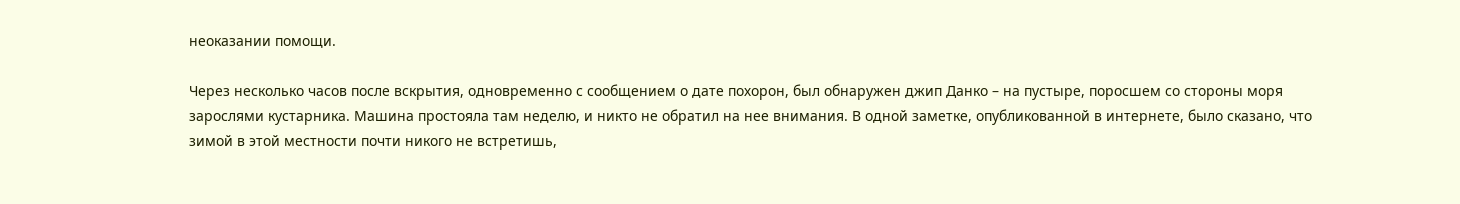неоказании помощи.

Через несколько часов после вскрытия, одновременно с сообщением о дате похорон, был обнаружен джип Данко – на пустыре, поросшем со стороны моря зарослями кустарника. Машина простояла там неделю, и никто не обратил на нее внимания. В одной заметке, опубликованной в интернете, было сказано, что зимой в этой местности почти никого не встретишь,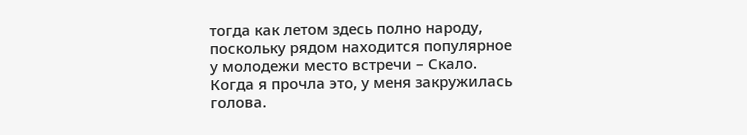тогда как летом здесь полно народу, поскольку рядом находится популярное у молодежи место встречи – Скало. Когда я прочла это, у меня закружилась голова.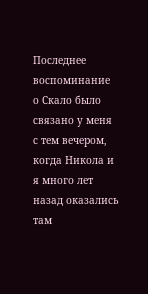Последнее воспоминание о Скало было связано у меня с тем вечером, когда Никола и я много лет назад оказались там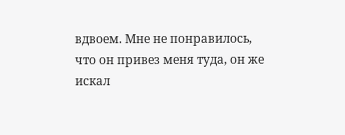вдвоем. Мне не понравилось, что он привез меня туда, он же искал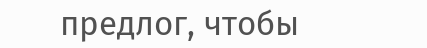предлог, чтобы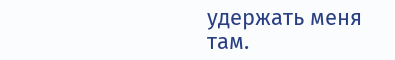удержать меня там.